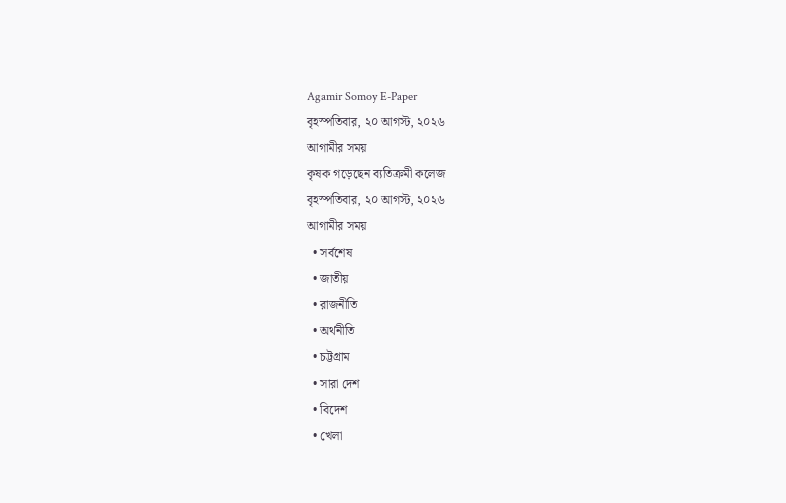Agamir Somoy E-Paper
বৃহস্পতিবার, ২০ আগস্ট, ২০২৬
আগামীর সময়
কৃষক গড়েছেন ব্যতিক্রমী কলেজ
বৃহস্পতিবার, ২০ আগস্ট, ২০২৬
আগামীর সময়
  • সর্বশেষ
  • জাতীয়
  • রাজনীতি
  • অর্থনীতি
  • চট্টগ্রাম
  • সারা দেশ
  • বিদেশ
  • খেলা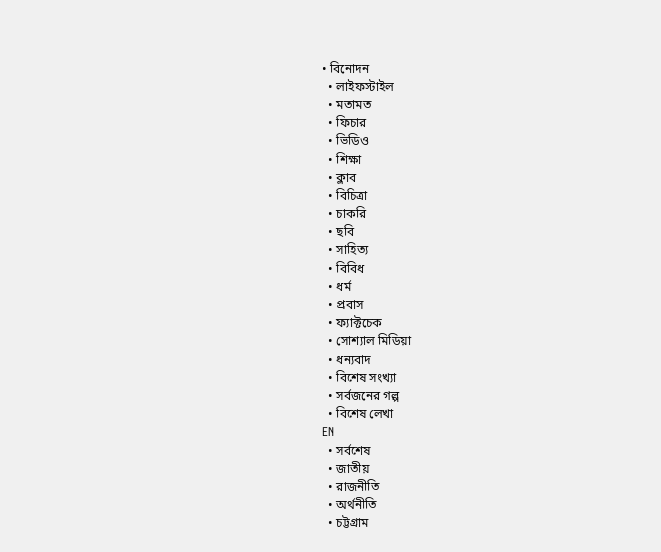• বিনোদন
  • লাইফস্টাইল
  • মতামত
  • ফিচার
  • ভিডিও
  • শিক্ষা
  • ক্লাব
  • বিচিত্রা
  • চাকরি
  • ছবি
  • সাহিত্য
  • বিবিধ
  • ধর্ম
  • প্রবাস
  • ফ্যাক্টচেক
  • সোশ্যাল মিডিয়া
  • ধন্যবাদ
  • বিশেষ সংখ্যা
  • সর্বজনের গল্প
  • বিশেষ লেখা
EN
  • সর্বশেষ
  • জাতীয়
  • রাজনীতি
  • অর্থনীতি
  • চট্টগ্রাম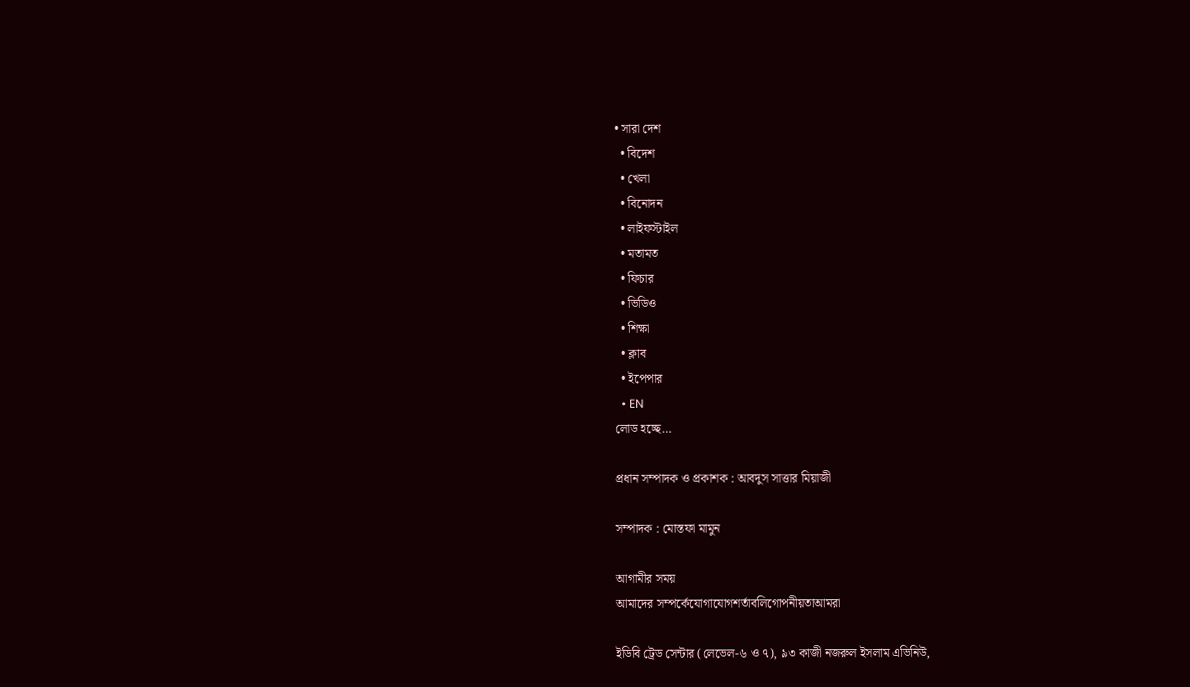• সারা দেশ
  • বিদেশ
  • খেলা
  • বিনোদন
  • লাইফস্টাইল
  • মতামত
  • ফিচার
  • ভিডিও
  • শিক্ষা
  • ক্লাব
  • ইপেপার
  • EN
লোড হচ্ছে…

প্রধান সম্পাদক ও প্রকাশক : আবদুস সাত্তার মিয়াজী

সম্পাদক : মোস্তফা মামুন

আগামীর সময়
আমাদের সম্পর্কেযোগাযোগশর্তাবলিগোপনীয়তাআমরা

ইডিবি ট্রেড সেন্টার (লেভেল-৬ ও ৭), ৯৩ কাজী নজরুল ইসলাম এভিনিউ,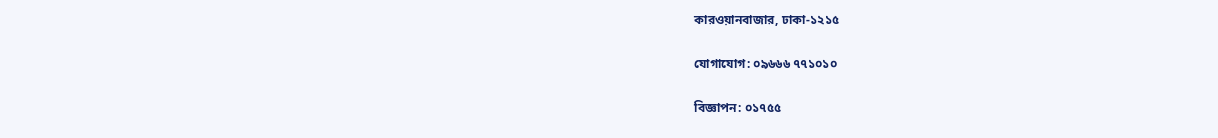কারওয়ানবাজার, ঢাকা-১২১৫

যোগাযোগ: ০৯৬৬৬ ৭৭১০১০

বিজ্ঞাপন: ০১৭৫৫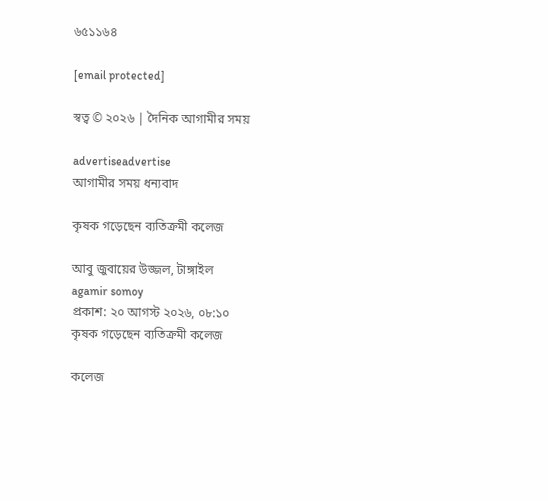৬৫১১৬৪

[email protected]

স্বত্ব © ২০২৬ | দৈনিক আগামীর সময়

advertiseadvertise
আগামীর সময় ধন্যবাদ

কৃষক গড়েছেন ব্যতিক্রমী কলেজ

আবু জুবায়ের উজ্জল, টাঙ্গাইল
agamir somoy
প্রকাশ: ২০ আগস্ট ২০২৬, ০৮:১০
কৃষক গড়েছেন ব্যতিক্রমী কলেজ

কলেজ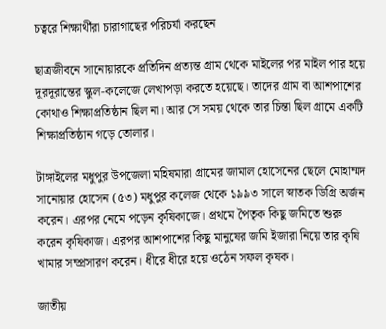চত্বরে শিক্ষার্থীরা চারাগাছের পরিচর্যা করছেন

ছাত্রজীবনে সানোয়ারকে প্রতিদিন প্রত্যন্ত গ্রাম থেকে মাইলের পর মাইল পার হয়ে দূরদূরান্তের স্কুল-কলেজে লেখাপড়া করতে হয়েছে। তাদের গ্রাম বা আশপাশের কোথাও শিক্ষাপ্রতিষ্ঠান ছিল না। আর সে সময় থেকে তার চিন্তা ছিল গ্রামে একটি শিক্ষাপ্রতিষ্ঠান গড়ে তোলার।

টাঙ্গাইলের মধুপুর উপজেলা মহিষমারা গ্রামের জামাল হোসেনের ছেলে মোহাম্মদ সানোয়ার হোসেন (৫৩) মধুপুর কলেজ থেকে ১৯৯৩ সালে স্নাতক ডিগ্রি অর্জন করেন। এরপর নেমে পড়েন কৃষিকাজে। প্রথমে পৈতৃক কিছু জমিতে শুরু করেন কৃষিকাজ। এরপর আশপাশের কিছু মানুষের জমি ইজারা নিয়ে তার কৃষি খামার সম্প্রসারণ করেন। ধীরে ধীরে হয়ে ওঠেন সফল কৃষক।

জাতীয়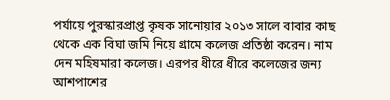পর্যায়ে পুরস্কারপ্রাপ্ত কৃষক সানোয়ার ২০১৩ সালে বাবার কাছ থেকে এক বিঘা জমি নিয়ে গ্রামে কলেজ প্রতিষ্ঠা করেন। নাম দেন মহিষমারা কলেজ। এরপর ধীরে ধীরে কলেজের জন্য আশপাশের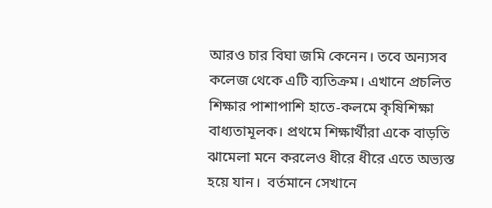আরও চার বিঘা জমি কেনেন। তবে অন্যসব কলেজ থেকে এটি ব্যতিক্রম। এখানে প্রচলিত শিক্ষার পাশাপাশি হাতে-কলমে কৃষিশিক্ষা বাধ্যতামূলক। প্রথমে শিক্ষার্থীরা একে বাড়তি ঝামেলা মনে করলেও ধীরে ধীরে এতে অভ্যস্ত হয়ে যান।  বর্তমানে সেখানে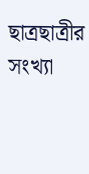ছাত্রছাত্রীর সংখ্যা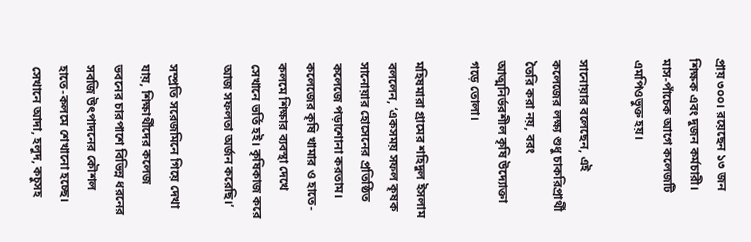প্রায় ৩০০। রয়েছেন ১৩ জন শিক্ষক এবং দুজন কর্মচারী। মাস-পাঁচেক আগে কলেজটি এমপিওভুক্ত হয়।

সানোয়ার বলেছেন, এই কলেজের লক্ষ্য শুধু চাকরিপ্রার্থী তৈরি করা নয়, বরং আত্মনির্ভরশীল কৃষি উদ্যোক্তা গড়ে তোলা।

মহিষমারা গ্রামের শহিদুল ইসলাম বললেন, ‘একসময় সফল কৃষক সানোয়ার হোসেনের প্রতিষ্ঠিত কলেজে পড়াশোনা করতাম। কলেজের কৃষি খামার ও হাতে-কলমে শিক্ষার ব্যবস্থা দেখে সেখানে ভর্তি হই। কৃষিকাজ করে আজ সফলতা অর্জন করেছি।’

সম্প্রতি সরেজমিনে গিয়ে দেখা যায়, শিক্ষার্থীদের কলেজ ভবনের চারপাশে বিভিন্ন ধরনের সবজি উৎপাদনের কৌশল হাতে-কলমে শেখানো হচ্ছে। সেখানে আদা, হলুদ, কচুসহ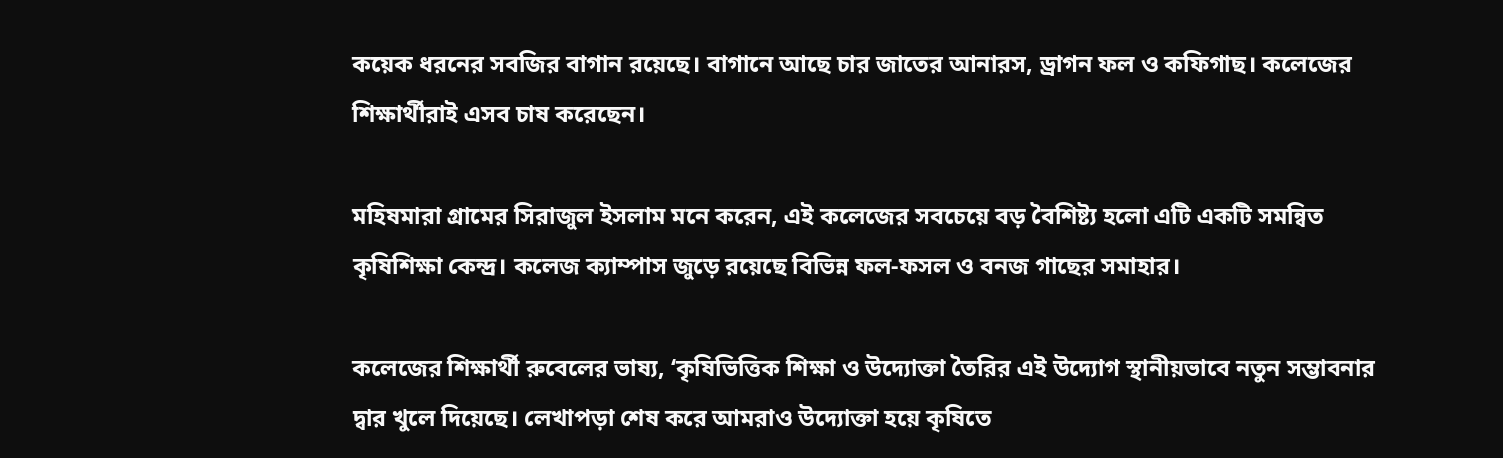কয়েক ধরনের সবজির বাগান রয়েছে। বাগানে আছে চার জাতের আনারস, ড্রাগন ফল ও কফিগাছ। কলেজের শিক্ষার্থীরাই এসব চাষ করেছেন।

মহিষমারা গ্রামের সিরাজুল ইসলাম মনে করেন, এই কলেজের সবচেয়ে বড় বৈশিষ্ট্য হলো এটি একটি সমন্বিত কৃষিশিক্ষা কেন্দ্র। কলেজ ক্যাম্পাস জুড়ে রয়েছে বিভিন্ন ফল-ফসল ও বনজ গাছের সমাহার।

কলেজের শিক্ষার্থী রুবেলের ভাষ্য, ‘কৃষিভিত্তিক শিক্ষা ও উদ্যোক্তা তৈরির এই উদ্যোগ স্থানীয়ভাবে নতুন সম্ভাবনার দ্বার খুলে দিয়েছে। লেখাপড়া শেষ করে আমরাও উদ্যোক্তা হয়ে কৃষিতে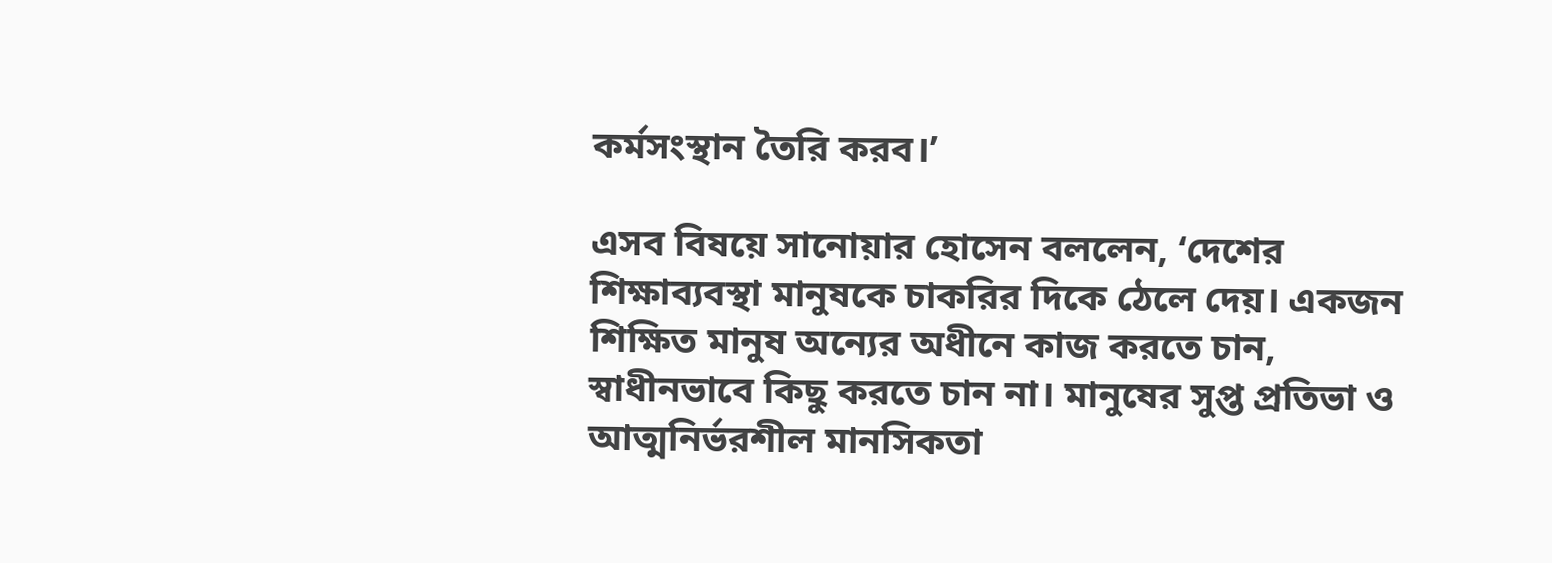কর্মসংস্থান তৈরি করব।’

এসব বিষয়ে সানোয়ার হোসেন বললেন, ‘দেশের শিক্ষাব্যবস্থা মানুষকে চাকরির দিকে ঠেলে দেয়। একজন শিক্ষিত মানুষ অন্যের অধীনে কাজ করতে চান, স্বাধীনভাবে কিছু করতে চান না। মানুষের সুপ্ত প্রতিভা ও আত্মনির্ভরশীল মানসিকতা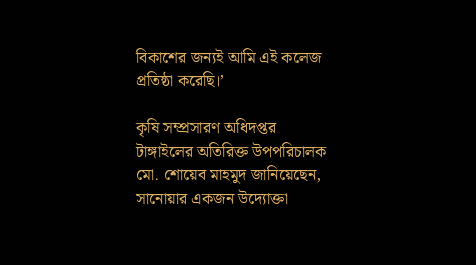বিকাশের জন্যই আমি এই কলেজ প্রতিষ্ঠা করেছি।’

কৃষি সম্প্রসারণ অধিদপ্তর টাঙ্গাইলের অতিরিক্ত উপপরিচালক মো. শোয়েব মাহমুদ জানিয়েছেন, সানোয়ার একজন উদ্যোক্তা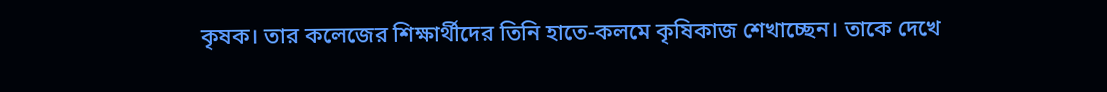কৃষক। তার কলেজের শিক্ষার্থীদের তিনি হাতে-কলমে কৃষিকাজ শেখাচ্ছেন। তাকে দেখে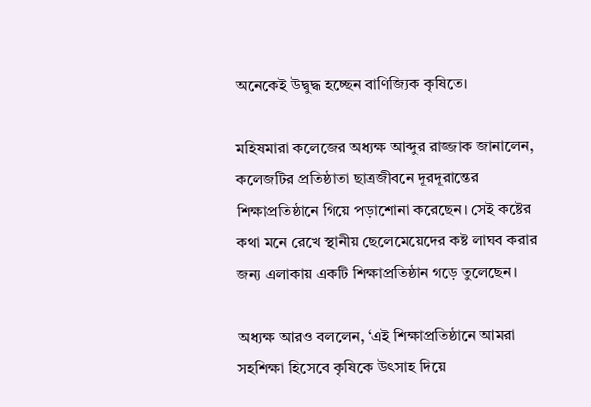অনেকেই উদ্বুদ্ধ হচ্ছেন বাণিজ্যিক কৃষিতে।

মহিষমারা কলেজের অধ্যক্ষ আব্দুর রাজ্জাক জানালেন, কলেজটির প্রতিষ্ঠাতা ছাত্রজীবনে দূরদূরান্তের শিক্ষাপ্রতিষ্ঠানে গিয়ে পড়াশোনা করেছেন। সেই কষ্টের কথা মনে রেখে স্থানীয় ছেলেমেয়েদের কষ্ট লাঘব করার জন্য এলাকায় একটি শিক্ষাপ্রতিষ্ঠান গড়ে তুলেছেন।

অধ্যক্ষ আরও বললেন, ‘এই শিক্ষাপ্রতিষ্ঠানে আমরা সহশিক্ষা হিসেবে কৃষিকে উৎসাহ দিয়ে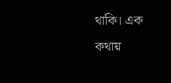থাকি। এক কথায়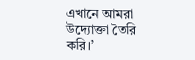এখানে আমরা উদ্যোক্তা তৈরি করি।’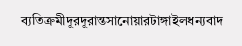ব্যতিক্রমীদূরদূরান্তসানোয়ারটাঙ্গাইলধন্যবাদ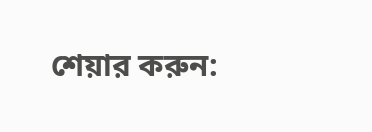শেয়ার করুন: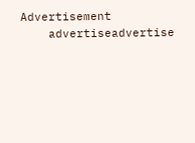Advertisement
    advertiseadvertise